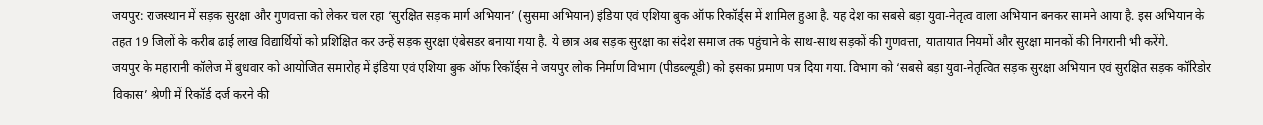जयपुर: राजस्थान में सड़क सुरक्षा और गुणवत्ता को लेकर चल रहा ‘सुरक्षित सड़क मार्ग अभियान’ (सुसमा अभियान) इंडिया एवं एशिया बुक ऑफ रिकॉर्ड्स में शामिल हुआ है. यह देश का सबसे बड़ा युवा-नेतृत्व वाला अभियान बनकर सामने आया है. इस अभियान के तहत 19 जिलों के करीब ढाई लाख विद्यार्थियों को प्रशिक्षित कर उन्हें सड़क सुरक्षा एंबेसडर बनाया गया है. ये छात्र अब सड़क सुरक्षा का संदेश समाज तक पहुंचाने के साथ-साथ सड़कों की गुणवत्ता, यातायात नियमों और सुरक्षा मानकों की निगरानी भी करेंगे.
जयपुर के महारानी कॉलेज में बुधवार को आयोजित समारोह में इंडिया एवं एशिया बुक ऑफ रिकॉर्ड्स ने जयपुर लोक निर्माण विभाग (पीडब्ल्यूडी) को इसका प्रमाण पत्र दिया गया. विभाग को ‘सबसे बड़ा युवा-नेतृत्वित सड़क सुरक्षा अभियान एवं सुरक्षित सड़क कॉरिडोर विकास’ श्रेणी में रिकॉर्ड दर्ज करने की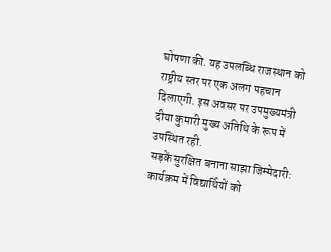घोषणा की. यह उपलब्धि राजस्थान को राष्ट्रीय स्तर पर एक अलग पहचान दिलाएगी. इस अवसर पर उपमुख्यमंत्री दीया कुमारी मुख्य अतिथि के रूप में उपस्थित रही.
सड़कें सुरक्षित बनाना साझा जिम्मेदारी: कार्यक्रम में विद्यार्थियों को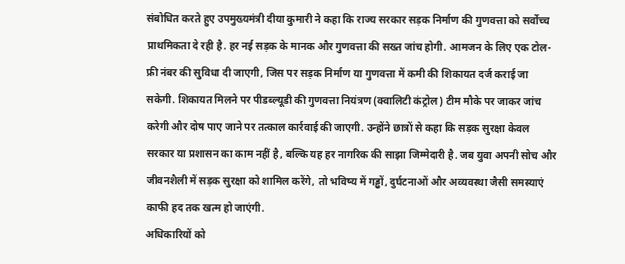संबोधित करते हुए उपमुख्यमंत्री दीया कुमारी ने कहा कि राज्य सरकार सड़क निर्माण की गुणवत्ता को सर्वोच्च प्राथमिकता दे रही है. हर नई सड़क के मानक और गुणवत्ता की सख्त जांच होगी. आमजन के लिए एक टोल-फ्री नंबर की सुविधा दी जाएगी, जिस पर सड़क निर्माण या गुणवत्ता में कमी की शिकायत दर्ज कराई जा सकेगी. शिकायत मिलने पर पीडब्ल्यूडी की गुणवत्ता नियंत्रण (क्वालिटी कंट्रोल) टीम मौके पर जाकर जांच करेगी और दोष पाए जाने पर तत्काल कार्रवाई की जाएगी. उन्होंने छात्रों से कहा कि सड़क सुरक्षा केवल सरकार या प्रशासन का काम नहीं है, बल्कि यह हर नागरिक की साझा जिम्मेदारी है. जब युवा अपनी सोच और जीवनशैली में सड़क सुरक्षा को शामिल करेंगे, तो भविष्य में गड्ढों, दुर्घटनाओं और अव्यवस्था जैसी समस्याएं काफी हद तक खत्म हो जाएंगी.
अधिकारियों को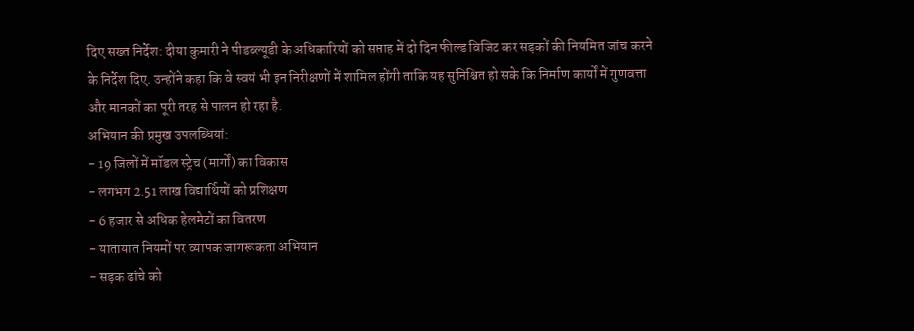दिए सख्त निर्देश: दीया कुमारी ने पीडब्ल्यूडी के अधिकारियों को सप्ताह में दो दिन फील्ड विजिट कर सड़कों की नियमित जांच करने के निर्देश दिए. उन्होंने कहा कि वे स्वयं भी इन निरीक्षणों में शामिल होंगी ताकि यह सुनिश्चित हो सके कि निर्माण कार्यों में गुणवत्ता और मानकों का पूरी तरह से पालन हो रहा है.
अभियान की प्रमुख उपलब्धियां:
- 19 जिलों में मॉडल स्ट्रेच (मार्गों) का विकास
- लगभग 2.51 लाख विद्यार्थियों को प्रशिक्षण
- 6 हजार से अधिक हेलमेटों का वितरण
- यातायात नियमों पर व्यापक जागरूकता अभियान
- सड़क ढांचे को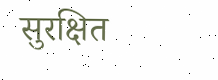सुरक्षित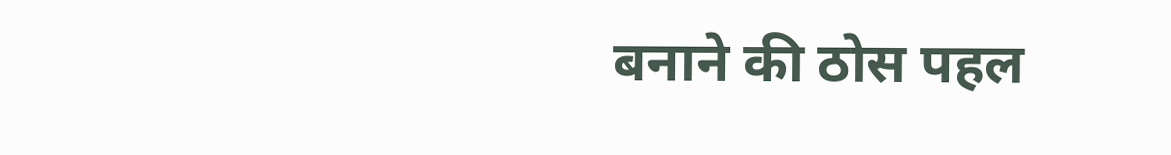बनाने की ठोस पहल